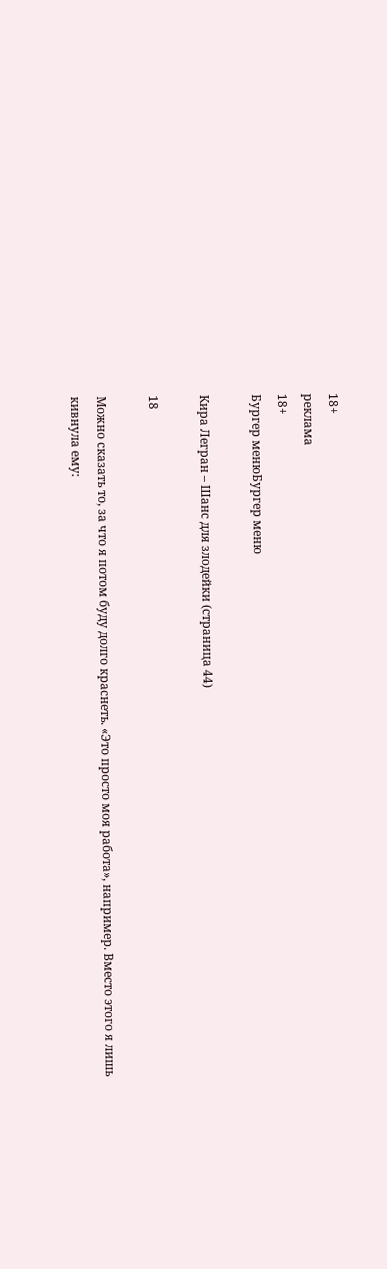18+
реклама
18+
Бургер менюБургер меню

Кира Легран – Шанс для злодейки (страница 44)

18

Можно сказать то, за что я потом буду долго краснеть. «Это просто моя работа», например. Вместо этого я лишь кивнула ему: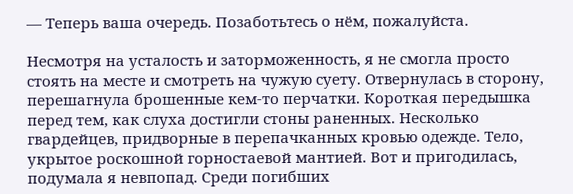— Теперь ваша очередь. Позаботьтесь о нём, пожалуйста.

Несмотря на усталость и заторможенность, я не смогла просто стоять на месте и смотреть на чужую суету. Отвернулась в сторону, перешагнула брошенные кем-то перчатки. Короткая передышка перед тем, как слуха достигли стоны раненных. Несколько гвардейцев, придворные в перепачканных кровью одежде. Тело, укрытое роскошной горностаевой мантией. Вот и пригодилась, подумала я невпопад. Среди погибших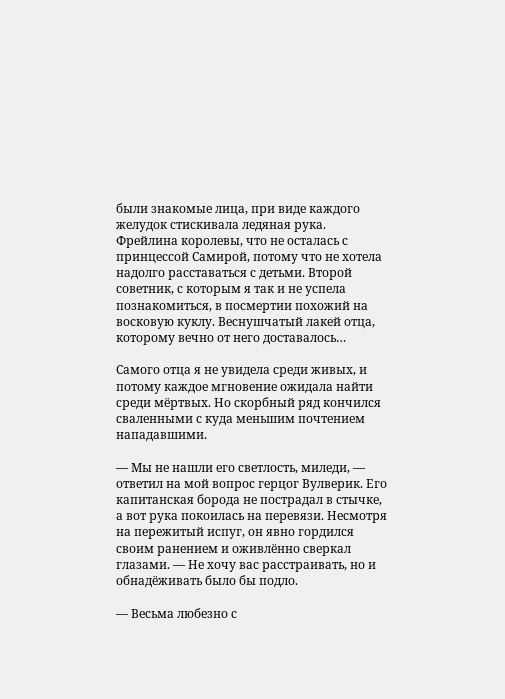были знакомые лица, при виде каждого желудок стискивала ледяная рука. Фрейлина королевы, что не осталась с принцессой Самирой, потому что не хотела надолго расставаться с детьми. Второй советник, с которым я так и не успела познакомиться, в посмертии похожий на восковую куклу. Веснушчатый лакей отца, которому вечно от него доставалось…

Самого отца я не увидела среди живых, и потому каждое мгновение ожидала найти среди мёртвых. Но скорбный ряд кончился сваленными с куда меньшим почтением нападавшими.

— Мы не нашли его светлость, миледи, — ответил на мой вопрос герцог Вулверик. Его капитанская борода не пострадал в стычке, а вот рука покоилась на перевязи. Несмотря на пережитый испуг, он явно гордился своим ранением и оживлённо сверкал глазами. — Не хочу вас расстраивать, но и обнадёживать было бы подло.

— Весьма любезно с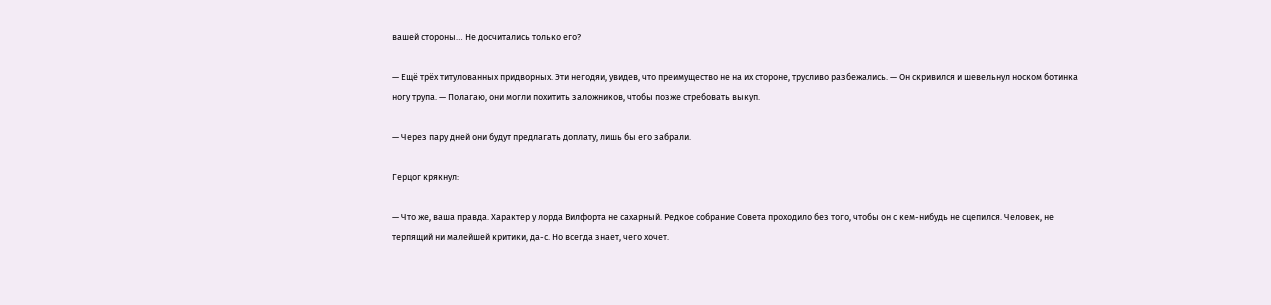вашей стороны… Не досчитались только его?

— Ещё трёх титулованных придворных. Эти негодяи, увидев, что преимущество не на их стороне, трусливо разбежались. — Он скривился и шевельнул носком ботинка ногу трупа. — Полагаю, они могли похитить заложников, чтобы позже стребовать выкуп.

— Через пару дней они будут предлагать доплату, лишь бы его забрали.

Герцог крякнул:

— Что же, ваша правда. Характер у лорда Вилфорта не сахарный. Редкое собрание Совета проходило без того, чтобы он с кем-нибудь не сцепился. Человек, не терпящий ни малейшей критики, да-с. Но всегда знает, чего хочет.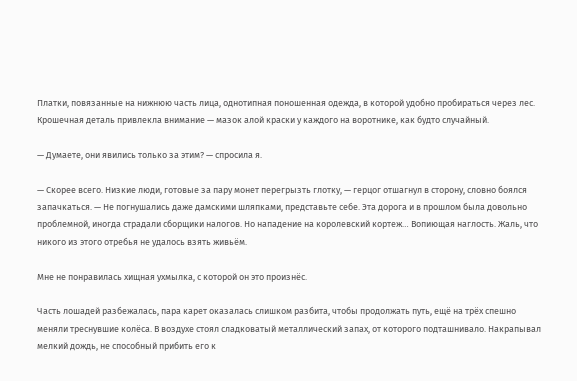Платки, повязанные на нижнюю часть лица, однотипная поношенная одежда, в которой удобно пробираться через лес. Крошечная деталь привлекла внимание — мазок алой краски у каждого на воротнике, как будто случайный.

— Думаете, они явились только за этим? — спросила я.

— Скорее всего. Низкие люди, готовые за пару монет перегрызть глотку, — герцог отшагнул в сторону, словно боялся запачкаться. — Не погнушались даже дамскими шляпками, представьте себе. Эта дорога и в прошлом была довольно проблемной, иногда страдали сборщики налогов. Но нападение на королевский кортеж… Вопиющая наглость. Жаль, что никого из этого отребья не удалось взять живьём.

Мне не понравилась хищная ухмылка, с которой он это произнёс.

Часть лошадей разбежалась, пара карет оказалась слишком разбита, чтобы продолжать путь, ещё на трёх спешно меняли треснувшие колёса. В воздухе стоял сладковатый металлический запах, от которого подташнивало. Накрапывал мелкий дождь, не способный прибить его к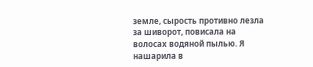земле, сырость противно лезла за шиворот, повисала на волосах водяной пылью. Я нашарила в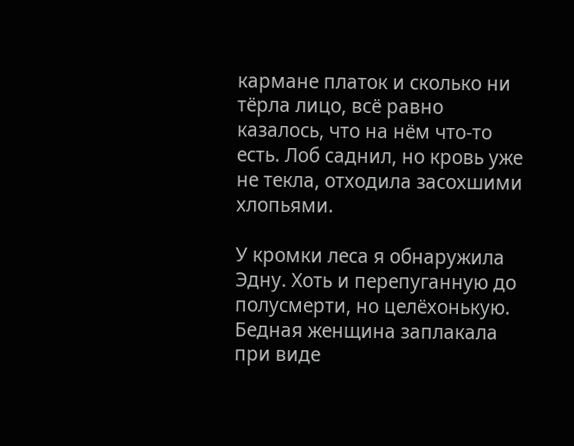кармане платок и сколько ни тёрла лицо, всё равно казалось, что на нём что-то есть. Лоб саднил, но кровь уже не текла, отходила засохшими хлопьями.

У кромки леса я обнаружила Эдну. Хоть и перепуганную до полусмерти, но целёхонькую. Бедная женщина заплакала при виде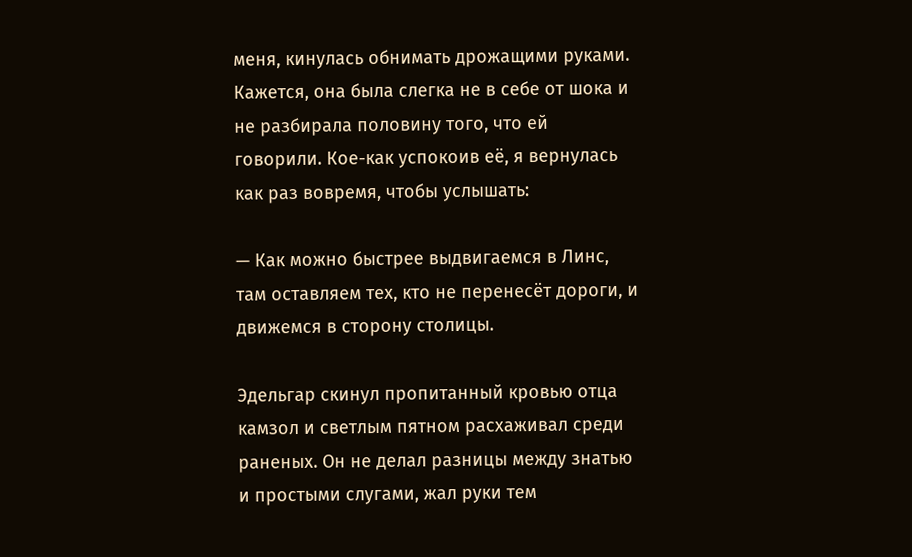меня, кинулась обнимать дрожащими руками. Кажется, она была слегка не в себе от шока и не разбирала половину того, что ей говорили. Кое-как успокоив её, я вернулась как раз вовремя, чтобы услышать:

— Как можно быстрее выдвигаемся в Линс, там оставляем тех, кто не перенесёт дороги, и движемся в сторону столицы.

Эдельгар скинул пропитанный кровью отца камзол и светлым пятном расхаживал среди раненых. Он не делал разницы между знатью и простыми слугами, жал руки тем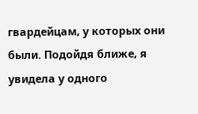гвардейцам, у которых они были. Подойдя ближе, я увидела у одного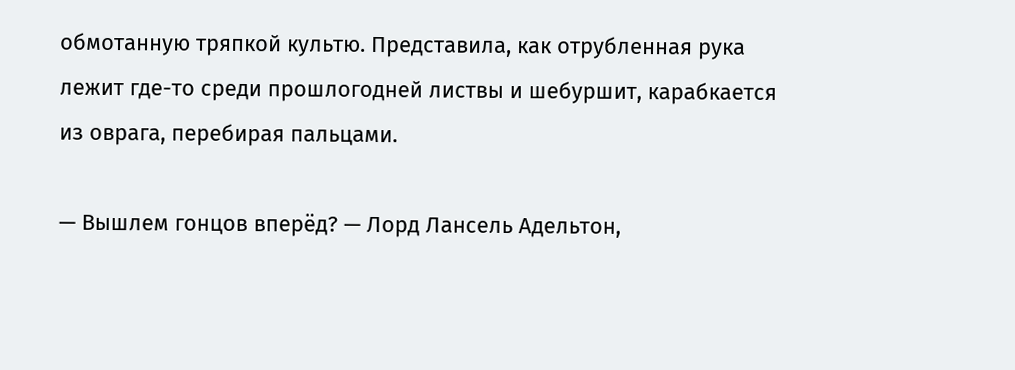обмотанную тряпкой культю. Представила, как отрубленная рука лежит где-то среди прошлогодней листвы и шебуршит, карабкается из оврага, перебирая пальцами.

— Вышлем гонцов вперёд? — Лорд Лансель Адельтон,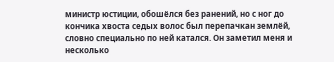министр юстиции, обошёлся без ранений, но с ног до кончика хвоста седых волос был перепачкан землёй, словно специально по ней катался. Он заметил меня и несколько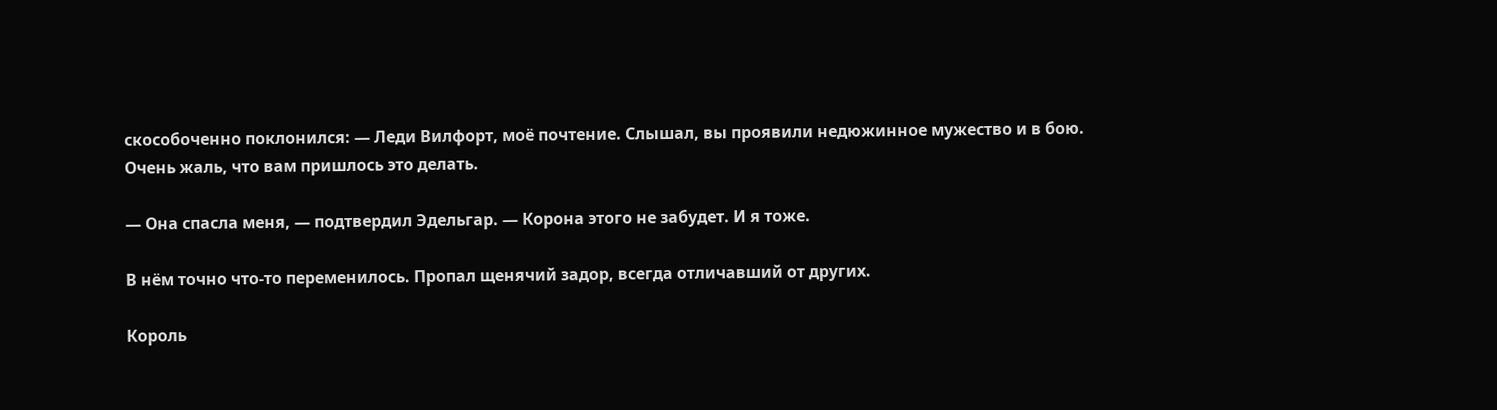скособоченно поклонился: — Леди Вилфорт, моё почтение. Слышал, вы проявили недюжинное мужество и в бою. Очень жаль, что вам пришлось это делать.

— Она спасла меня, — подтвердил Эдельгар. — Корона этого не забудет. И я тоже.

В нём точно что-то переменилось. Пропал щенячий задор, всегда отличавший от других.

Король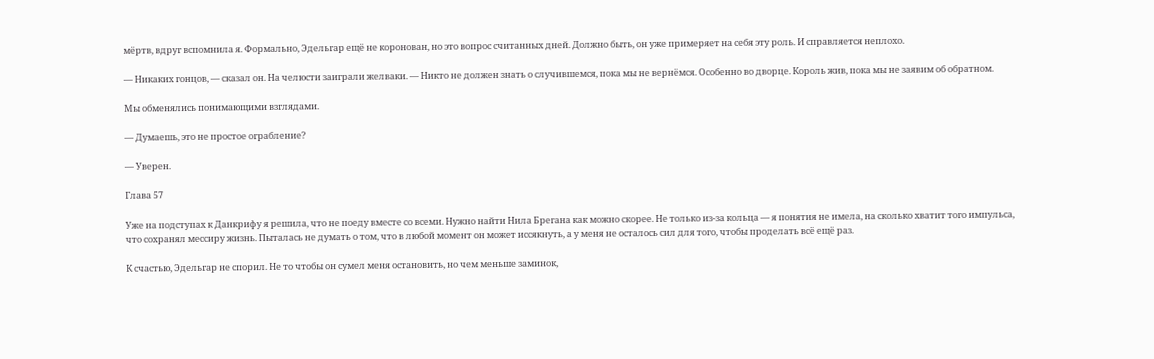мёртв, вдруг вспомнила я. Формально, Эдельгар ещё не коронован, но это вопрос считанных дней. Должно быть, он уже примеряет на себя эту роль. И справляется неплохо.

— Никаких гонцов, — сказал он. На челюсти заиграли желваки. — Никто не должен знать о случившемся, пока мы не вернёмся. Особенно во дворце. Король жив, пока мы не заявим об обратном.

Мы обменялись понимающими взглядами.

— Думаешь, это не простое ограбление?

— Уверен.

Глава 57

Уже на подступах к Данкрифу я решила, что не поеду вместе со всеми. Нужно найти Нила Брегана как можно скорее. Не только из-за кольца — я понятия не имела, на сколько хватит того импульса, что сохранял мессиру жизнь. Пыталась не думать о том, что в любой момент он может иссякнуть, а у меня не осталось сил для того, чтобы проделать всё ещё раз.

К счастью, Эдельгар не спорил. Не то чтобы он сумел меня остановить, но чем меньше заминок,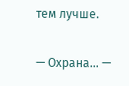тем лучше.

— Охрана… —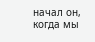начал он, когда мы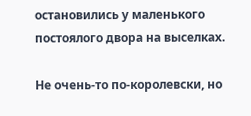остановились у маленького постоялого двора на выселках.

Не очень-то по-королевски, но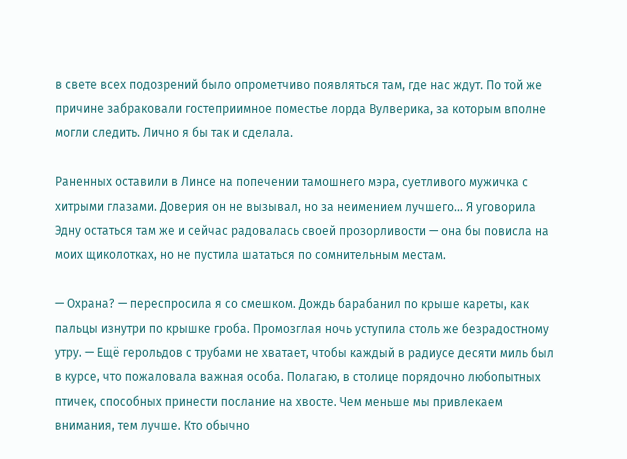в свете всех подозрений было опрометчиво появляться там, где нас ждут. По той же причине забраковали гостеприимное поместье лорда Вулверика, за которым вполне могли следить. Лично я бы так и сделала.

Раненных оставили в Линсе на попечении тамошнего мэра, суетливого мужичка с хитрыми глазами. Доверия он не вызывал, но за неимением лучшего… Я уговорила Эдну остаться там же и сейчас радовалась своей прозорливости — она бы повисла на моих щиколотках, но не пустила шататься по сомнительным местам.

— Охрана? — переспросила я со смешком. Дождь барабанил по крыше кареты, как пальцы изнутри по крышке гроба. Промозглая ночь уступила столь же безрадостному утру. — Ещё герольдов с трубами не хватает, чтобы каждый в радиусе десяти миль был в курсе, что пожаловала важная особа. Полагаю, в столице порядочно любопытных птичек, способных принести послание на хвосте. Чем меньше мы привлекаем внимания, тем лучше. Кто обычно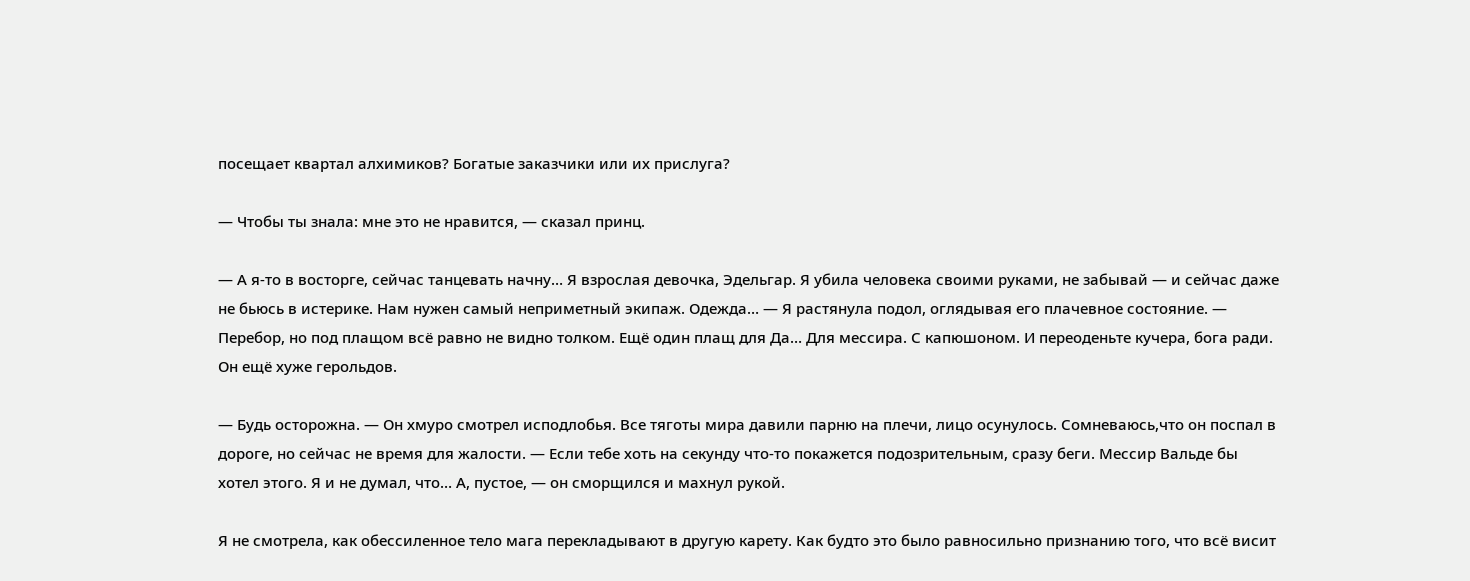посещает квартал алхимиков? Богатые заказчики или их прислуга?

— Чтобы ты знала: мне это не нравится, — сказал принц.

— А я-то в восторге, сейчас танцевать начну… Я взрослая девочка, Эдельгар. Я убила человека своими руками, не забывай — и сейчас даже не бьюсь в истерике. Нам нужен самый неприметный экипаж. Одежда… — Я растянула подол, оглядывая его плачевное состояние. — Перебор, но под плащом всё равно не видно толком. Ещё один плащ для Да… Для мессира. С капюшоном. И переоденьте кучера, бога ради. Он ещё хуже герольдов.

— Будь осторожна. — Он хмуро смотрел исподлобья. Все тяготы мира давили парню на плечи, лицо осунулось. Сомневаюсь,что он поспал в дороге, но сейчас не время для жалости. — Если тебе хоть на секунду что-то покажется подозрительным, сразу беги. Мессир Вальде бы хотел этого. Я и не думал, что… А, пустое, — он сморщился и махнул рукой.

Я не смотрела, как обессиленное тело мага перекладывают в другую карету. Как будто это было равносильно признанию того, что всё висит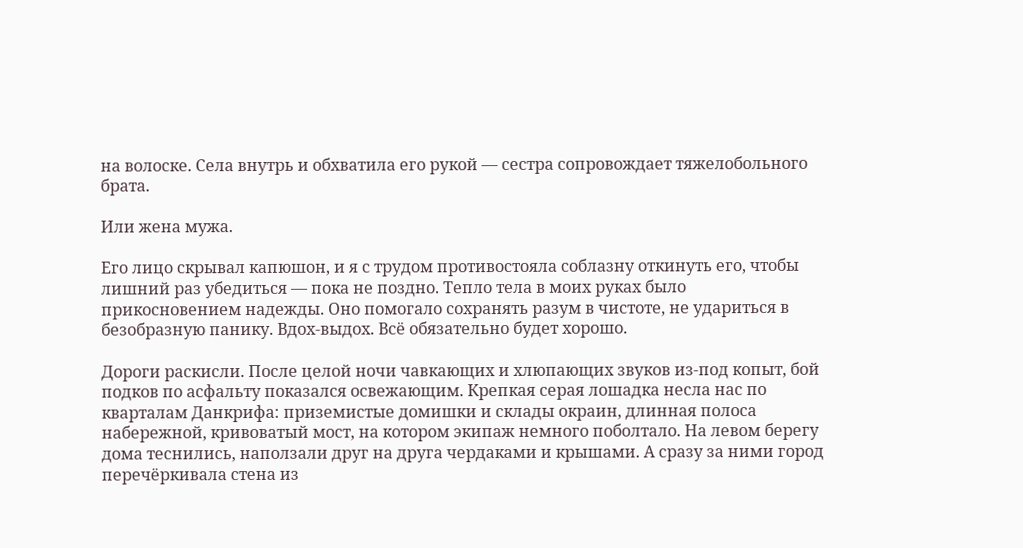на волоске. Села внутрь и обхватила его рукой — сестра сопровождает тяжелобольного брата.

Или жена мужа.

Его лицо скрывал капюшон, и я с трудом противостояла соблазну откинуть его, чтобы лишний раз убедиться — пока не поздно. Тепло тела в моих руках было прикосновением надежды. Оно помогало сохранять разум в чистоте, не удариться в безобразную панику. Вдох-выдох. Всё обязательно будет хорошо.

Дороги раскисли. После целой ночи чавкающих и хлюпающих звуков из-под копыт, бой подков по асфальту показался освежающим. Крепкая серая лошадка несла нас по кварталам Данкрифа: приземистые домишки и склады окраин, длинная полоса набережной, кривоватый мост, на котором экипаж немного поболтало. На левом берегу дома теснились, наползали друг на друга чердаками и крышами. А сразу за ними город перечёркивала стена из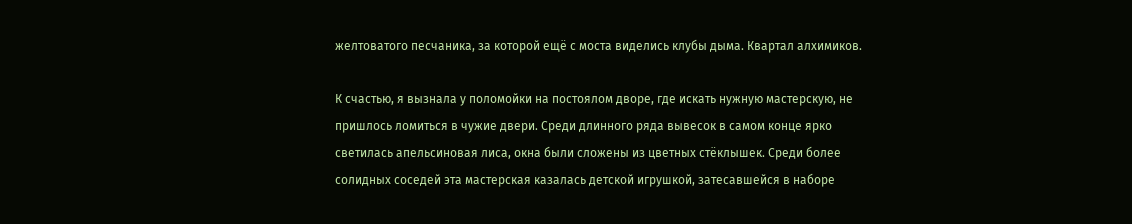желтоватого песчаника, за которой ещё с моста виделись клубы дыма. Квартал алхимиков.

К счастью, я вызнала у поломойки на постоялом дворе, где искать нужную мастерскую, не пришлось ломиться в чужие двери. Среди длинного ряда вывесок в самом конце ярко светилась апельсиновая лиса, окна были сложены из цветных стёклышек. Среди более солидных соседей эта мастерская казалась детской игрушкой, затесавшейся в наборе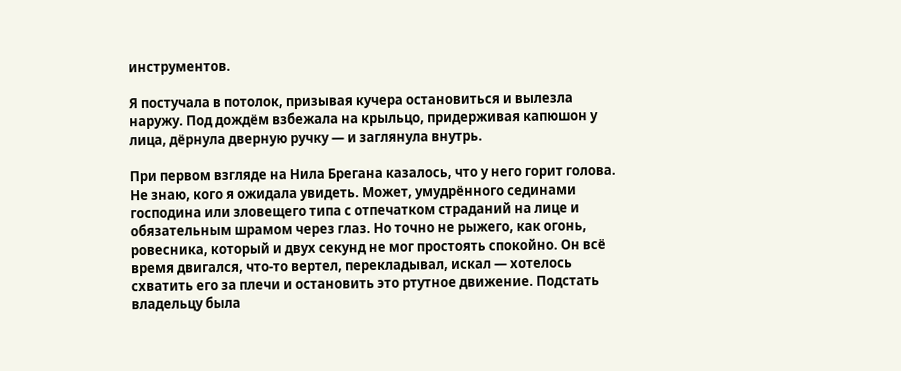инструментов.

Я постучала в потолок, призывая кучера остановиться и вылезла наружу. Под дождём взбежала на крыльцо, придерживая капюшон у лица, дёрнула дверную ручку — и заглянула внутрь.

При первом взгляде на Нила Брегана казалось, что у него горит голова. Не знаю, кого я ожидала увидеть. Может, умудрённого сединами господина или зловещего типа с отпечатком страданий на лице и обязательным шрамом через глаз. Но точно не рыжего, как огонь, ровесника, который и двух секунд не мог простоять спокойно. Он всё время двигался, что-то вертел, перекладывал, искал — хотелось схватить его за плечи и остановить это ртутное движение. Подстать владельцу была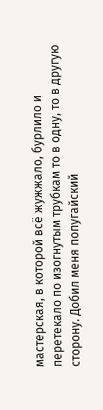мастерская, в которой всё жужжало, бурлило и перетекало по изогнутым трубкам то в одну, то в другую сторону. Добил меня попугайский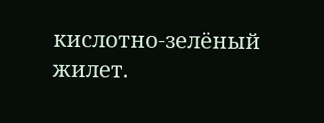кислотно-зелёный жилет.